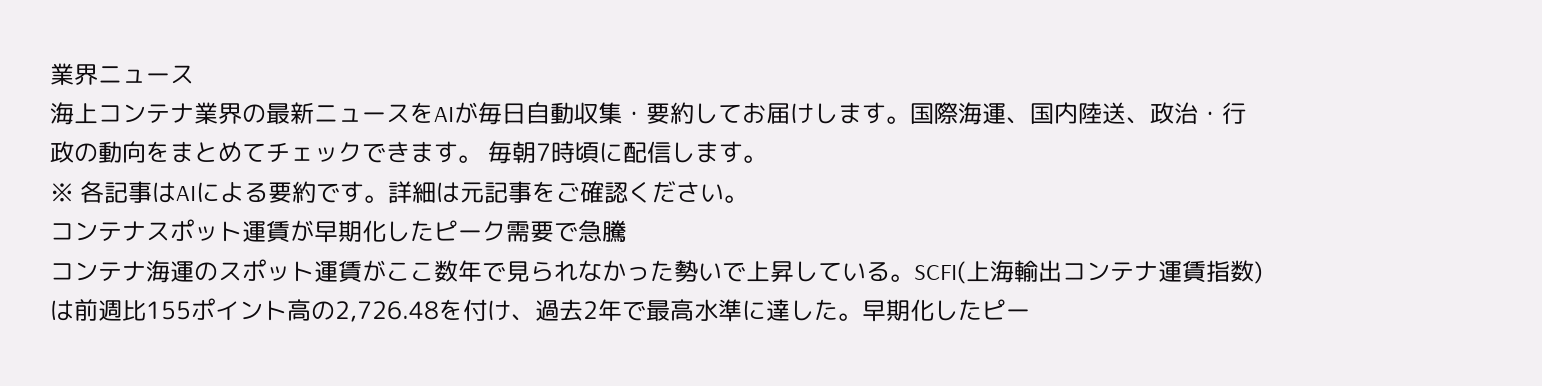業界ニュース
海上コンテナ業界の最新ニュースをAIが毎日自動収集・要約してお届けします。国際海運、国内陸送、政治・行政の動向をまとめてチェックできます。 毎朝7時頃に配信します。
※ 各記事はAIによる要約です。詳細は元記事をご確認ください。
コンテナスポット運賃が早期化したピーク需要で急騰
コンテナ海運のスポット運賃がここ数年で見られなかった勢いで上昇している。SCFI(上海輸出コンテナ運賃指数)は前週比155ポイント高の2,726.48を付け、過去2年で最高水準に達した。早期化したピー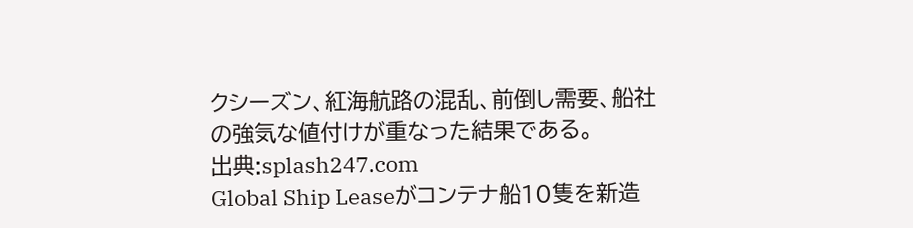クシーズン、紅海航路の混乱、前倒し需要、船社の強気な値付けが重なった結果である。
出典:splash247.com
Global Ship Leaseがコンテナ船10隻を新造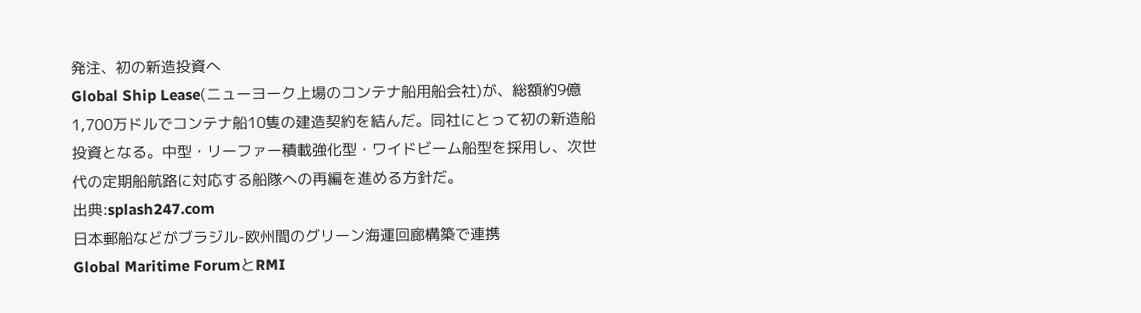発注、初の新造投資へ
Global Ship Lease(ニューヨーク上場のコンテナ船用船会社)が、総額約9億1,700万ドルでコンテナ船10隻の建造契約を結んだ。同社にとって初の新造船投資となる。中型・リーファー積載強化型・ワイドビーム船型を採用し、次世代の定期船航路に対応する船隊への再編を進める方針だ。
出典:splash247.com
日本郵船などがブラジル-欧州間のグリーン海運回廊構築で連携
Global Maritime ForumとRMI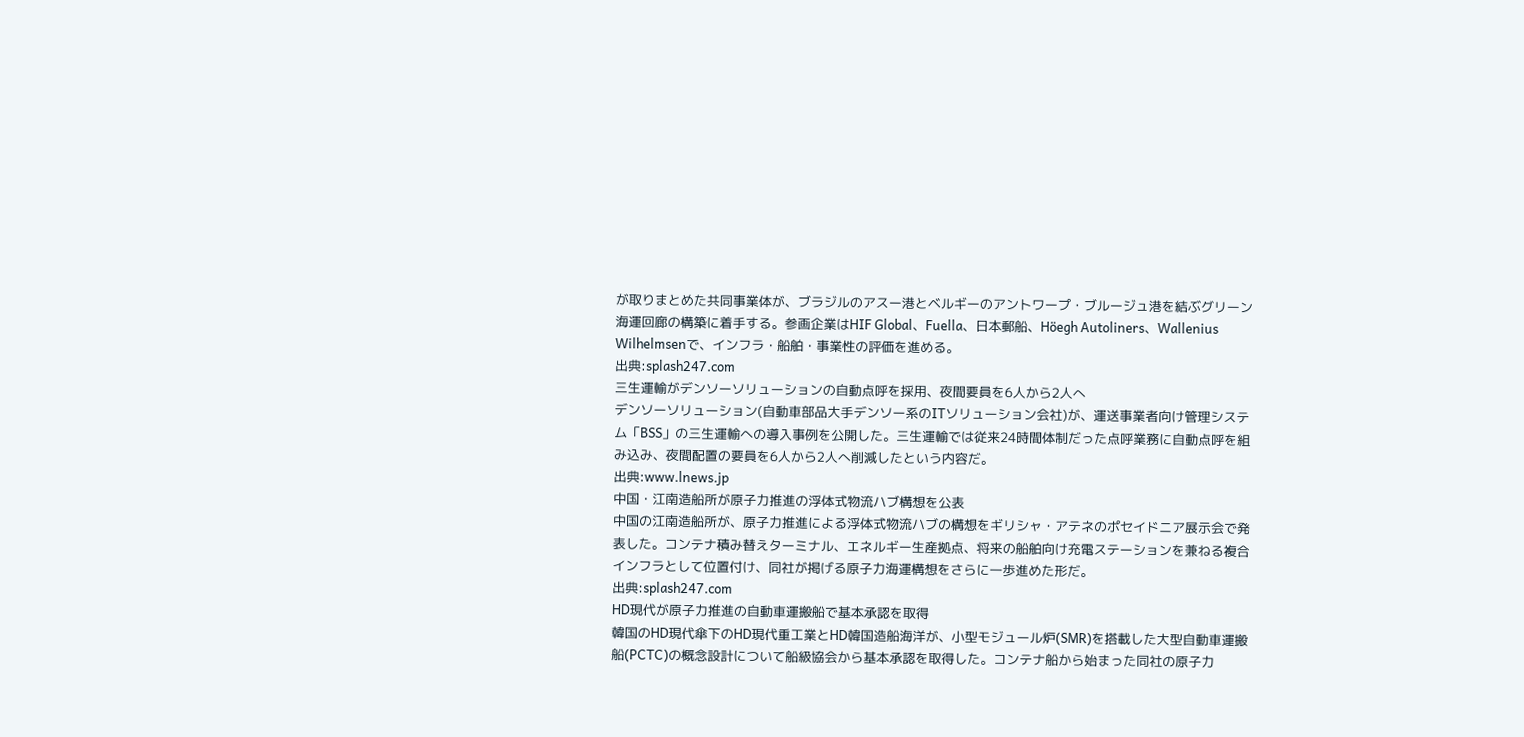が取りまとめた共同事業体が、ブラジルのアスー港とベルギーのアントワープ・ブルージュ港を結ぶグリーン海運回廊の構築に着手する。参画企業はHIF Global、Fuella、日本郵船、Höegh Autoliners、Wallenius Wilhelmsenで、インフラ・船舶・事業性の評価を進める。
出典:splash247.com
三生運輸がデンソーソリューションの自動点呼を採用、夜間要員を6人から2人へ
デンソーソリューション(自動車部品大手デンソー系のITソリューション会社)が、運送事業者向け管理システム「BSS」の三生運輸への導入事例を公開した。三生運輸では従来24時間体制だった点呼業務に自動点呼を組み込み、夜間配置の要員を6人から2人へ削減したという内容だ。
出典:www.lnews.jp
中国・江南造船所が原子力推進の浮体式物流ハブ構想を公表
中国の江南造船所が、原子力推進による浮体式物流ハブの構想をギリシャ・アテネのポセイドニア展示会で発表した。コンテナ積み替えターミナル、エネルギー生産拠点、将来の船舶向け充電ステーションを兼ねる複合インフラとして位置付け、同社が掲げる原子力海運構想をさらに一歩進めた形だ。
出典:splash247.com
HD現代が原子力推進の自動車運搬船で基本承認を取得
韓国のHD現代傘下のHD現代重工業とHD韓国造船海洋が、小型モジュール炉(SMR)を搭載した大型自動車運搬船(PCTC)の概念設計について船級協会から基本承認を取得した。コンテナ船から始まった同社の原子力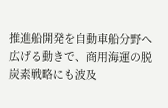推進船開発を自動車船分野へ広げる動きで、商用海運の脱炭素戦略にも波及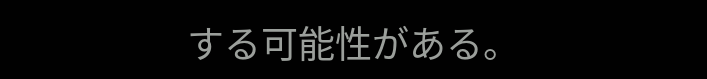する可能性がある。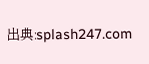出典:splash247.com